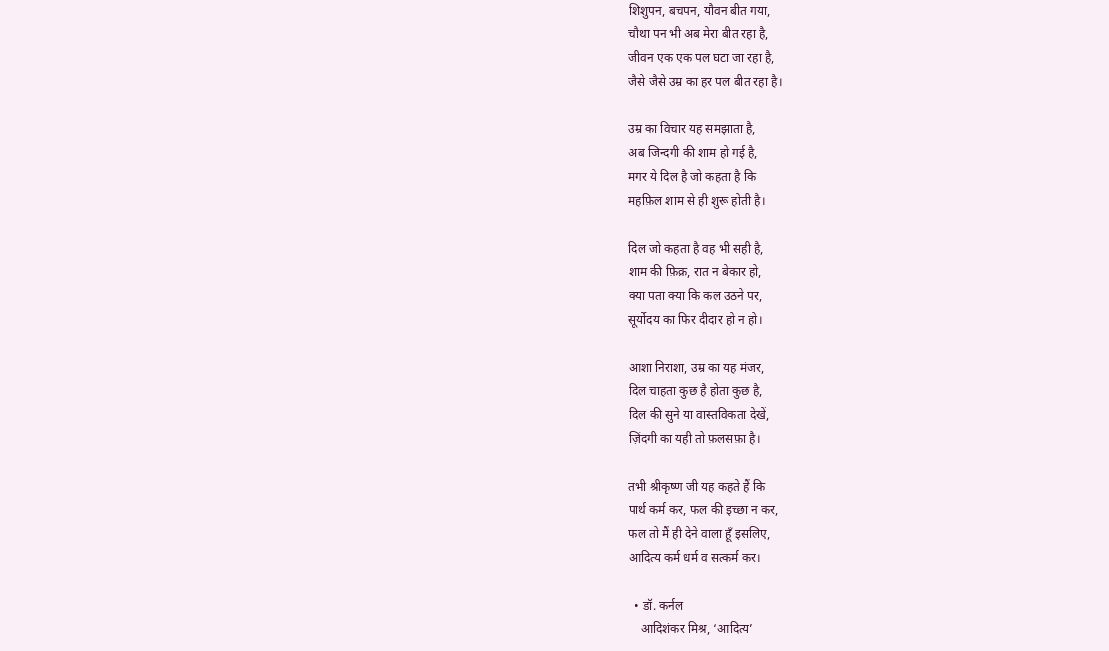शिशुपन, बचपन, यौवन बीत गया,
चौथा पन भी अब मेरा बीत रहा है,
जीवन एक एक पल घटा जा रहा है,
जैसे जैसे उम्र का हर पल बीत रहा है।

उम्र का विचार यह समझाता है,
अब जिन्दगी की शाम हो गई है,
मगर ये दिल है जो कहता है कि
महफ़िल शाम से ही शुरू होती है।

दिल जो कहता है वह भी सही है,
शाम की फ़िक्र, रात न बेकार हो,
क्या पता क्या कि कल उठने पर,
सूर्योदय का फिर दीदार हो न हो।

आशा निराशा, उम्र का यह मंजर,
दिल चाहता कुछ है होता कुछ है,
दिल की सुने या वास्तविकता देखें,
ज़िंदगी का यही तो फ़लसफ़ा है।

तभी श्रीकृष्ण जी यह कहते हैं कि
पार्थ कर्म कर, फल की इच्छा न कर,
फल तो मैं ही देने वाला हूँ इसलिए,
आदित्य कर्म धर्म व सत्कर्म कर।

  • डॉ. कर्नल
    आदिशंकर मिश्र, ‘आदित्य’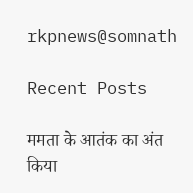rkpnews@somnath

Recent Posts

ममता के आतंक का अंत किया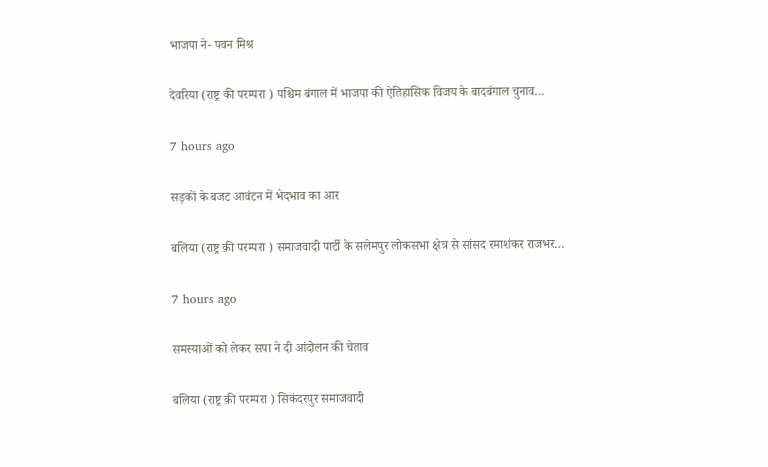भाजपा ने- पवन मिश्र

देवरिया (राष्ट्र की परम्परा ) पश्चिम बंगाल में भाजपा की ऐतिहासिक विजय के बादबंगाल चुनाव…

7 hours ago

सड़कों के बजट आवंटन में भेदभाव का आर

बलिया (राष्ट्र क़ी परम्परा ) समाजवादी पार्टी के सलेमपुर लोकसभा क्षेत्र से सांसद रमाशंकर राजभर…

7 hours ago

समस्याओं को लेकर सपा ने दी आंदोलन की चेताव

बलिया (राष्ट्र क़ी परम्परा ) सिकंदरपुर समाजवादी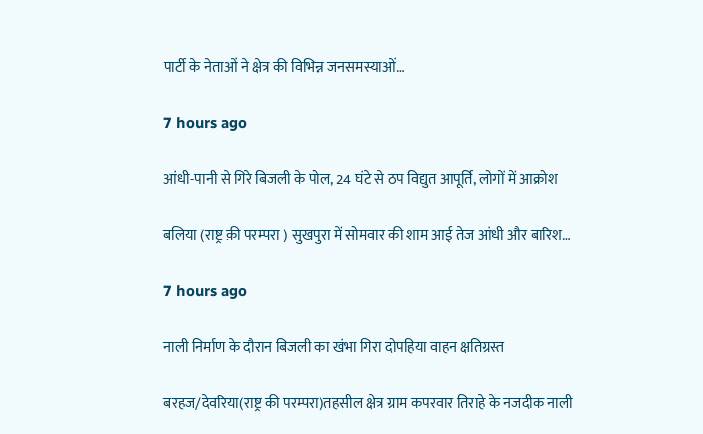पार्टी के नेताओं ने क्षेत्र की विभिन्न जनसमस्याओं…

7 hours ago

आंधी-पानी से गिरे बिजली के पोल, 24 घंटे से ठप विद्युत आपूर्ति, लोगों में आक्रोश

बलिया (राष्ट्र क़ी परम्परा ) सुखपुरा में सोमवार की शाम आई तेज आंधी और बारिश…

7 hours ago

नाली निर्माण के दौरान बिजली का खंभा गिरा दोपहिया वाहन क्षतिग्रस्त

बरहज/देवरिया(राष्ट्र की परम्परा)तहसील क्षेत्र ग्राम कपरवार तिराहे के नजदीक नाली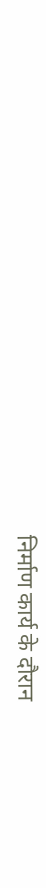निर्माण कार्य के दौरान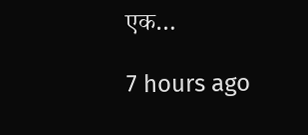एक…

7 hours ago